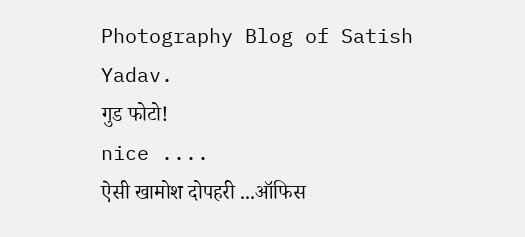Photography Blog of Satish Yadav.
गुड फोटो!
nice ....
ऐसी खामोश दोपहरी ...ऑफिस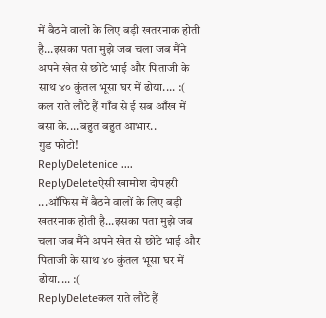में बैठने वालों के लिए बड़ी खतरनाक होती है...इसका पता मुझे जब चला जब मैंने अपने खेत से छोटे भाई और पिताजी के साथ ४० कुंतल भूसा घर में ढोया.... :(
कल राते लौटे हैं गाँव से ई सब आँख में बसा के....बहुत बहुत आभार..
गुड फोटो!
ReplyDeletenice ....
ReplyDeleteऐसी खामोश दोपहरी ...ऑफिस में बैठने वालों के लिए बड़ी खतरनाक होती है...इसका पता मुझे जब चला जब मैंने अपने खेत से छोटे भाई और पिताजी के साथ ४० कुंतल भूसा घर में ढोया.... :(
ReplyDeleteकल राते लौटे हैं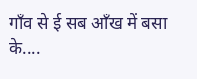गाँव से ई सब आँख में बसा के....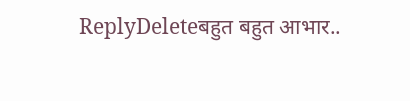ReplyDeleteबहुत बहुत आभार..